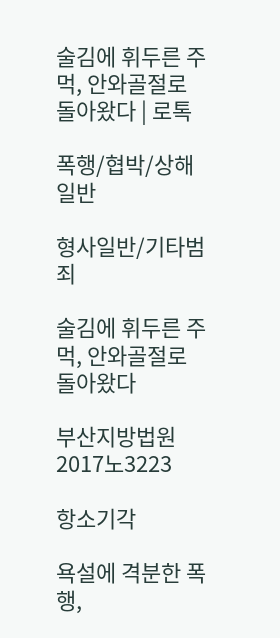술김에 휘두른 주먹, 안와골절로 돌아왔다 | 로톡

폭행/협박/상해 일반

형사일반/기타범죄

술김에 휘두른 주먹, 안와골절로 돌아왔다

부산지방법원 2017노3223

항소기각

욕설에 격분한 폭행,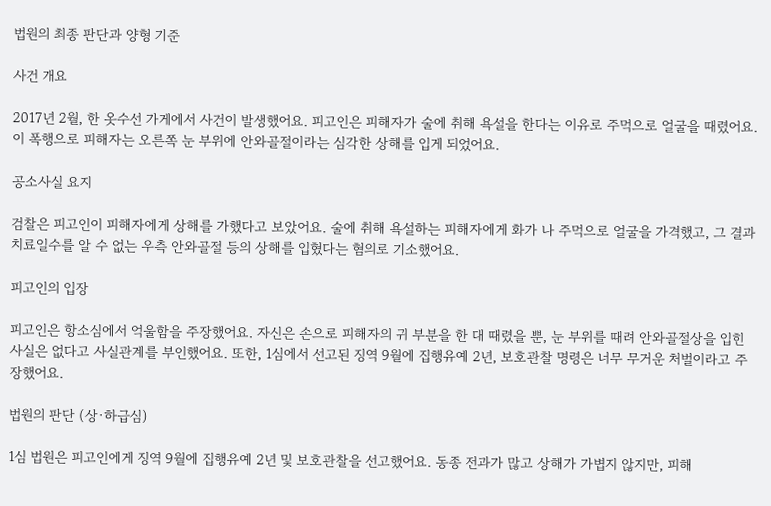법원의 최종 판단과 양형 기준

사건 개요

2017년 2월, 한 옷수선 가게에서 사건이 발생했어요. 피고인은 피해자가 술에 취해 욕설을 한다는 이유로 주먹으로 얼굴을 때렸어요. 이 폭행으로 피해자는 오른쪽 눈 부위에 안와골절이라는 심각한 상해를 입게 되었어요.

공소사실 요지

검찰은 피고인이 피해자에게 상해를 가했다고 보았어요. 술에 취해 욕설하는 피해자에게 화가 나 주먹으로 얼굴을 가격했고, 그 결과 치료일수를 알 수 없는 우측 안와골절 등의 상해를 입혔다는 혐의로 기소했어요.

피고인의 입장

피고인은 항소심에서 억울함을 주장했어요. 자신은 손으로 피해자의 귀 부분을 한 대 때렸을 뿐, 눈 부위를 때려 안와골절상을 입힌 사실은 없다고 사실관계를 부인했어요. 또한, 1심에서 선고된 징역 9월에 집행유예 2년, 보호관찰 명령은 너무 무거운 처벌이라고 주장했어요.

법원의 판단 (상·하급심)

1심 법원은 피고인에게 징역 9월에 집행유예 2년 및 보호관찰을 선고했어요. 동종 전과가 많고 상해가 가볍지 않지만, 피해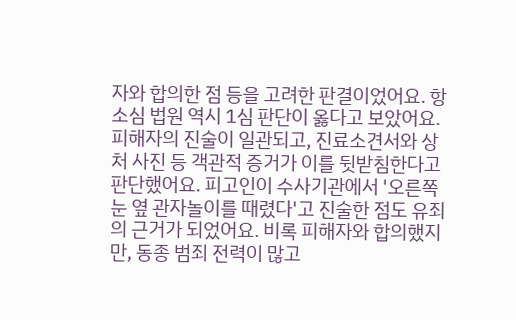자와 합의한 점 등을 고려한 판결이었어요. 항소심 법원 역시 1심 판단이 옳다고 보았어요. 피해자의 진술이 일관되고, 진료소견서와 상처 사진 등 객관적 증거가 이를 뒷받침한다고 판단했어요. 피고인이 수사기관에서 '오른쪽 눈 옆 관자놀이를 때렸다'고 진술한 점도 유죄의 근거가 되었어요. 비록 피해자와 합의했지만, 동종 범죄 전력이 많고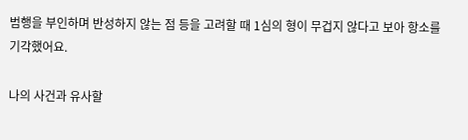범행을 부인하며 반성하지 않는 점 등을 고려할 때 1심의 형이 무겁지 않다고 보아 항소를 기각했어요.

나의 사건과 유사할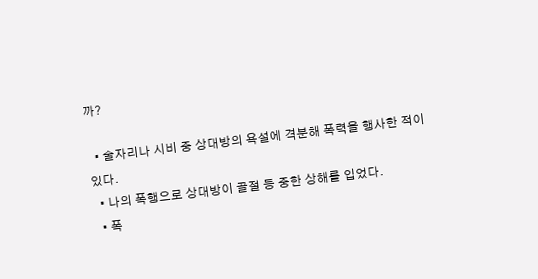까?

  • 술자리나 시비 중 상대방의 욕설에 격분해 폭력을 행사한 적이 있다.
  • 나의 폭행으로 상대방이 골절 등 중한 상해를 입었다.
  • 폭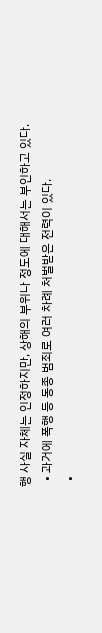행 사실 자체는 인정하지만, 상해의 부위나 정도에 대해서는 부인하고 있다.
  • 과거에 폭행 등 동종 범죄로 여러 차례 처벌받은 전력이 있다.
  •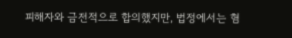피해자와 금전적으로 합의했지만, 법정에서는 혐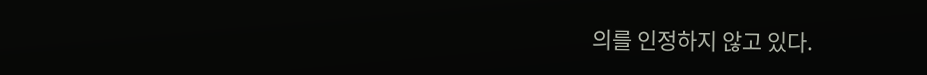의를 인정하지 않고 있다.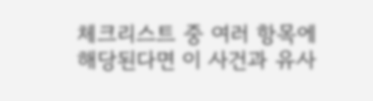체크리스트 중 여러 항목에 해당된다면 이 사건과 유사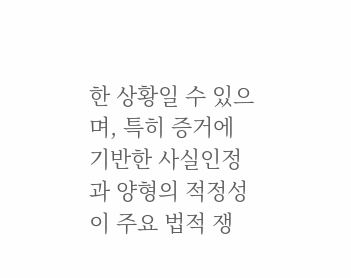한 상황일 수 있으며, 특히 증거에 기반한 사실인정과 양형의 적정성이 주요 법적 쟁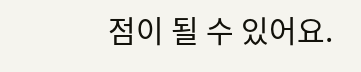점이 될 수 있어요.